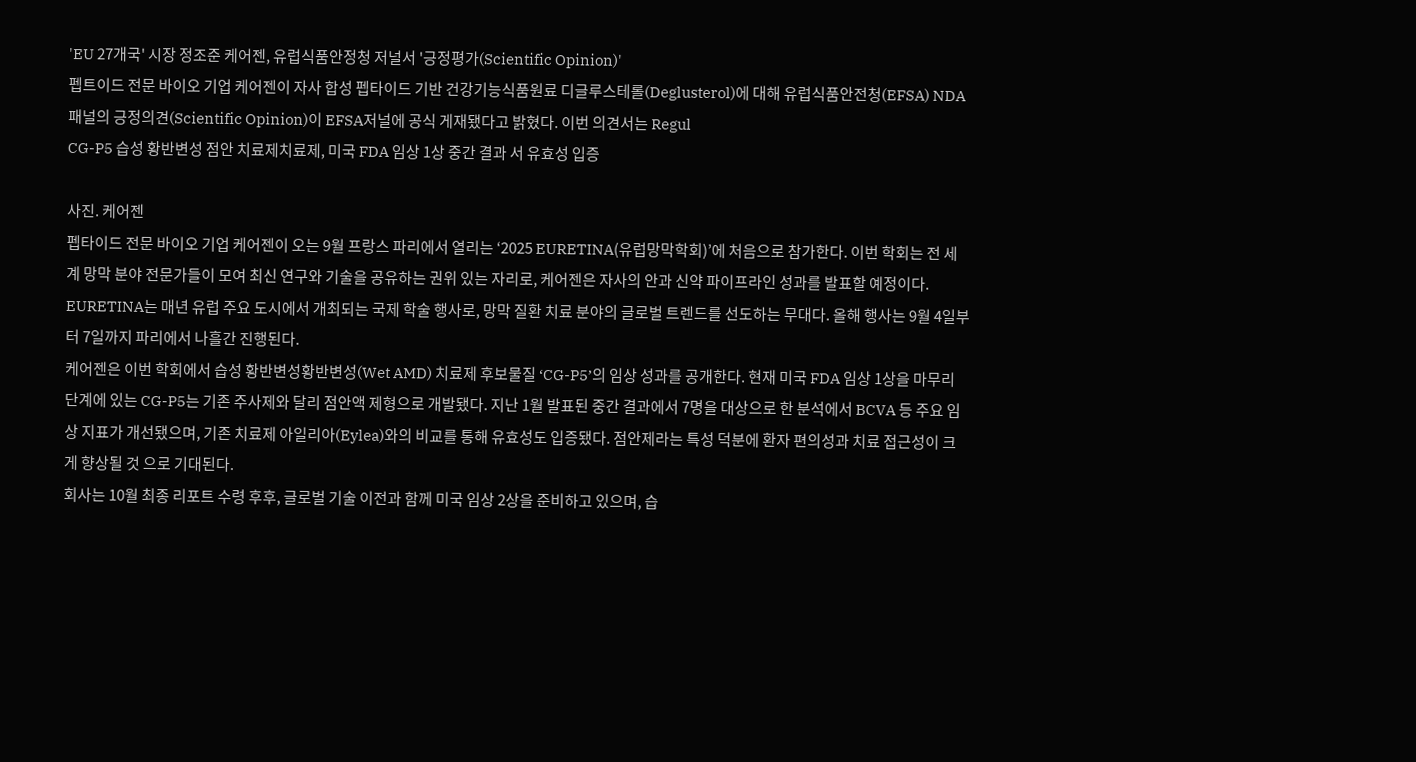'EU 27개국' 시장 정조준 케어젠, 유럽식품안정청 저널서 '긍정평가(Scientific Opinion)'
펩트이드 전문 바이오 기업 케어젠이 자사 합성 펩타이드 기반 건강기능식품원료 디글루스테롤(Deglusterol)에 대해 유럽식품안전청(EFSA) NDA 패널의 긍정의견(Scientific Opinion)이 EFSA저널에 공식 게재됐다고 밝혔다. 이번 의견서는 Regul
CG-P5 습성 황반변성 점안 치료제치료제, 미국 FDA 임상 1상 중간 결과 서 유효성 입증

사진. 케어젠
펩타이드 전문 바이오 기업 케어젠이 오는 9월 프랑스 파리에서 열리는 ‘2025 EURETINA(유럽망막학회)’에 처음으로 참가한다. 이번 학회는 전 세계 망막 분야 전문가들이 모여 최신 연구와 기술을 공유하는 권위 있는 자리로, 케어젠은 자사의 안과 신약 파이프라인 성과를 발표할 예정이다.
EURETINA는 매년 유럽 주요 도시에서 개최되는 국제 학술 행사로, 망막 질환 치료 분야의 글로벌 트렌드를 선도하는 무대다. 올해 행사는 9월 4일부터 7일까지 파리에서 나흘간 진행된다.
케어젠은 이번 학회에서 습성 황반변성황반변성(Wet AMD) 치료제 후보물질 ‘CG-P5’의 임상 성과를 공개한다. 현재 미국 FDA 임상 1상을 마무리 단계에 있는 CG-P5는 기존 주사제와 달리 점안액 제형으로 개발됐다. 지난 1월 발표된 중간 결과에서 7명을 대상으로 한 분석에서 BCVA 등 주요 임상 지표가 개선됐으며, 기존 치료제 아일리아(Eylea)와의 비교를 통해 유효성도 입증됐다. 점안제라는 특성 덕분에 환자 편의성과 치료 접근성이 크게 향상될 것 으로 기대된다.
회사는 10월 최종 리포트 수령 후후, 글로벌 기술 이전과 함께 미국 임상 2상을 준비하고 있으며, 습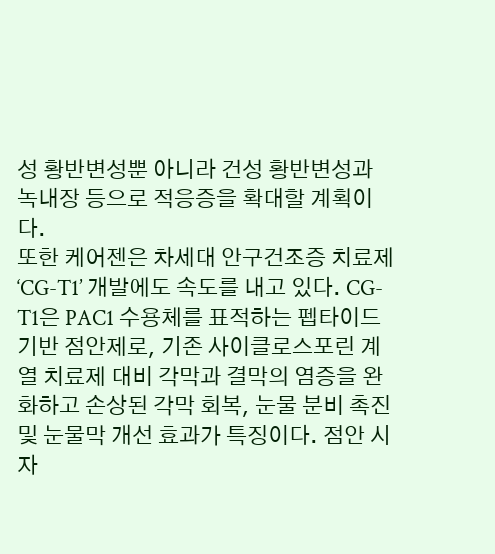성 황반변성뿐 아니라 건성 황반변성과 녹내장 등으로 적응증을 확대할 계획이다.
또한 케어젠은 차세대 안구건조증 치료제 ‘CG-T1’ 개발에도 속도를 내고 있다. CG-T1은 PAC1 수용체를 표적하는 펩타이드 기반 점안제로, 기존 사이클로스포린 계열 치료제 대비 각막과 결막의 염증을 완화하고 손상된 각막 회복, 눈물 분비 촉진 및 눈물막 개선 효과가 특징이다. 점안 시 자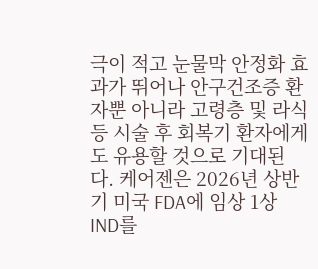극이 적고 눈물막 안정화 효과가 뛰어나 안구건조증 환자뿐 아니라 고령층 및 라식 등 시술 후 회복기 환자에게도 유용할 것으로 기대된다. 케어젠은 2026년 상반기 미국 FDA에 임상 1상 IND를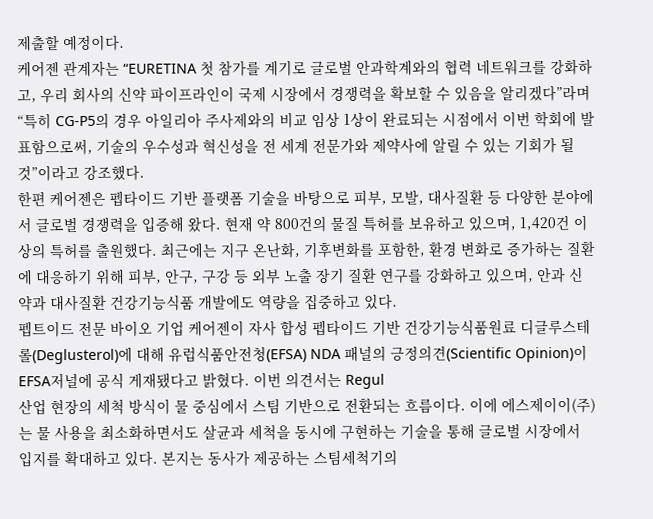제출할 예정이다.
케어젠 관계자는 “EURETINA 첫 참가를 계기로 글로벌 안과학계와의 협력 네트워크를 강화하고, 우리 회사의 신약 파이프라인이 국제 시장에서 경쟁력을 확보할 수 있음을 알리겠다”라며 “특히 CG-P5의 경우 아일리아 주사제와의 비교 임상 1상이 완료되는 시점에서 이번 학회에 발표함으로써, 기술의 우수성과 혁신성을 전 세계 전문가와 제약사에 알릴 수 있는 기회가 될 것”이라고 강조했다.
한편 케어젠은 펩타이드 기반 플랫폼 기술을 바탕으로 피부, 모발, 대사질환 등 다양한 분야에서 글로벌 경쟁력을 입증해 왔다. 현재 약 800건의 물질 특허를 보유하고 있으며, 1,420건 이상의 특허를 출원했다. 최근에는 지구 온난화, 기후변화를 포함한, 환경 변화로 증가하는 질환에 대응하기 위해 피부, 안구, 구강 등 외부 노출 장기 질환 연구를 강화하고 있으며, 안과 신약과 대사질환 건강기능식품 개발에도 역량을 집중하고 있다.
펩트이드 전문 바이오 기업 케어젠이 자사 합성 펩타이드 기반 건강기능식품원료 디글루스테롤(Deglusterol)에 대해 유럽식품안전청(EFSA) NDA 패널의 긍정의견(Scientific Opinion)이 EFSA저널에 공식 게재됐다고 밝혔다. 이번 의견서는 Regul
산업 현장의 세척 방식이 물 중심에서 스팀 기반으로 전환되는 흐름이다. 이에 에스제이이(주)는 물 사용을 최소화하면서도 살균과 세척을 동시에 구현하는 기술을 통해 글로벌 시장에서 입지를 확대하고 있다. 본지는 동사가 제공하는 스팀세척기의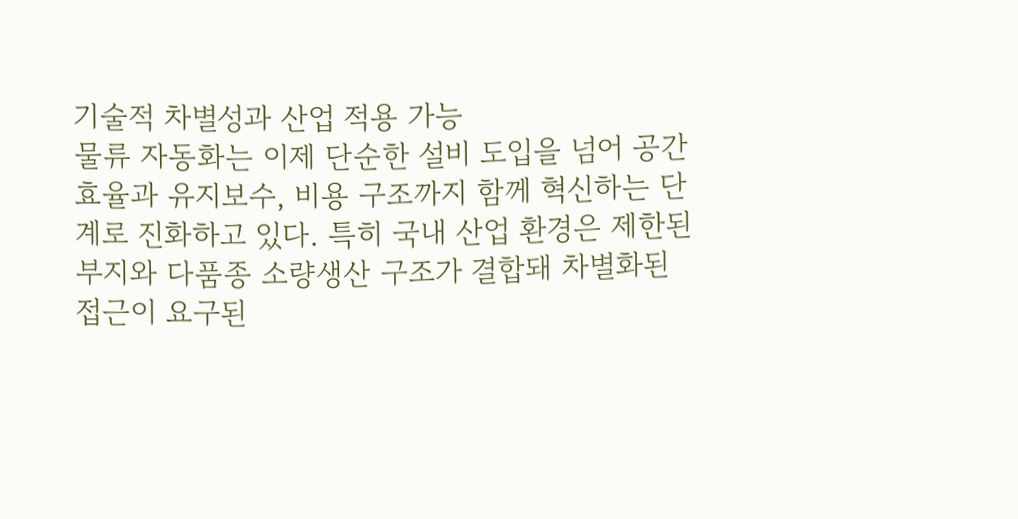기술적 차별성과 산업 적용 가능
물류 자동화는 이제 단순한 설비 도입을 넘어 공간 효율과 유지보수, 비용 구조까지 함께 혁신하는 단계로 진화하고 있다. 특히 국내 산업 환경은 제한된 부지와 다품종 소량생산 구조가 결합돼 차별화된 접근이 요구된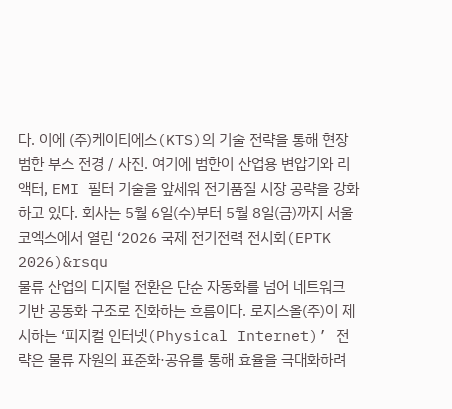다. 이에 (주)케이티에스(KTS)의 기술 전략을 통해 현장
범한 부스 전경 / 사진. 여기에 범한이 산업용 변압기와 리액터, EMI 필터 기술을 앞세워 전기품질 시장 공략을 강화하고 있다. 회사는 5월 6일(수)부터 5월 8일(금)까지 서울 코엑스에서 열린 ‘2026 국제 전기전력 전시회(EPTK 2026)&rsqu
물류 산업의 디지털 전환은 단순 자동화를 넘어 네트워크 기반 공동화 구조로 진화하는 흐름이다. 로지스올(주)이 제시하는 ‘피지컬 인터넷(Physical Internet)’ 전략은 물류 자원의 표준화·공유를 통해 효율을 극대화하려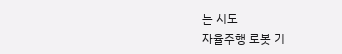는 시도
자율주행 로봇 기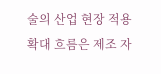술의 산업 현장 적용 확대 흐름은 제조 자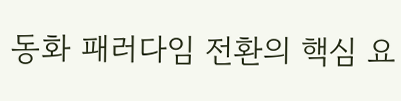동화 패러다임 전환의 핵심 요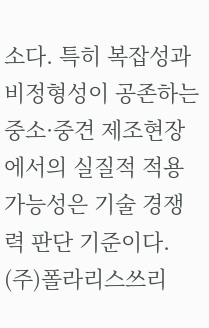소다. 특히 복잡성과 비정형성이 공존하는 중소·중견 제조현장에서의 실질적 적용 가능성은 기술 경쟁력 판단 기준이다. (주)폴라리스쓰리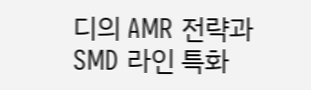디의 AMR 전략과 SMD 라인 특화